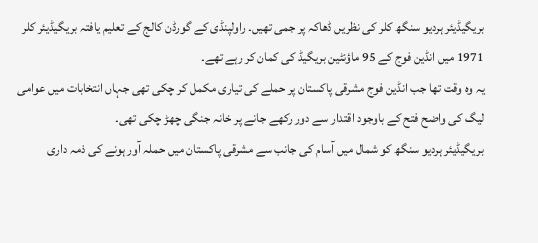بریگیڈیئر ہردیو سنگھ کلر کی نظریں ڈھاکہ پر جمی تھیں۔ راولپنڈی کے گورڈن کالج کے تعلیم یافتہ بریگیڈیئر کلر 1971 میں انڈین فوج کے 95 ماؤنٹین بریگیڈ کی کمان کر رہے تھے۔
یہ وہ وقت تھا جب انڈین فوج مشرقی پاکستان پر حملے کی تیاری مکمل کر چکی تھی جہاں انتخابات میں عوامی لیگ کی واضح فتح کے باوجود اقتدار سے دور رکھے جانے پر خانہ جنگی چھڑ چکی تھی۔
بریگیڈیئر ہردیو سنگھ کو شمال میں آسام کی جانب سے مشرقی پاکستان میں حملہ آور ہونے کی ذمہ داری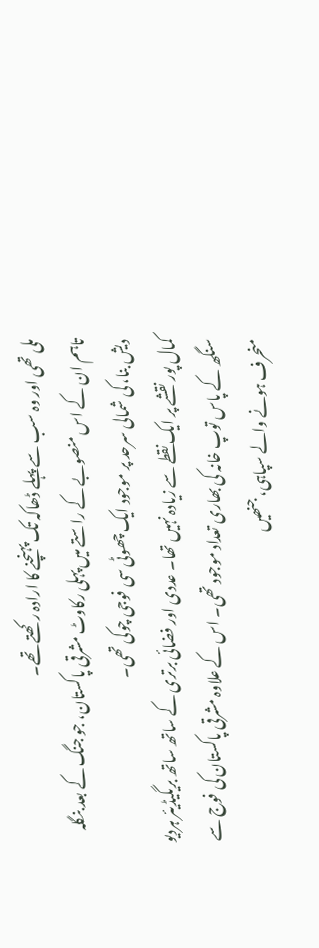ملی تھی اور وہ سب سے پہلے ڈھاکہ تک پہنچنے کا ارادہ رکھتے تھے۔
تاہم ان کے اس منصوبے کے راستے میں پہلی رکاوٹ مشرقی پاکستان، جو جنگ کے بعد بنگلہ دیش بنا، کی شمالی سرحد پر موجود ایک چھوٹی سی فوجی چوکی تھی۔
کمال پور نقشے پر ایک نقطے سے زیادہ نہیں تھا۔ عددی اور فضائی برتری کے ساتھ ساتھ بریگیڈیئر ہردیو سنگھ کے پاس توپ خانہ کی بھاری تعداد موجود تھی۔ اس کے علاوہ مشرقی پاکستان کی فوج سے منحرف ہونے والے سپاہی، جنھیں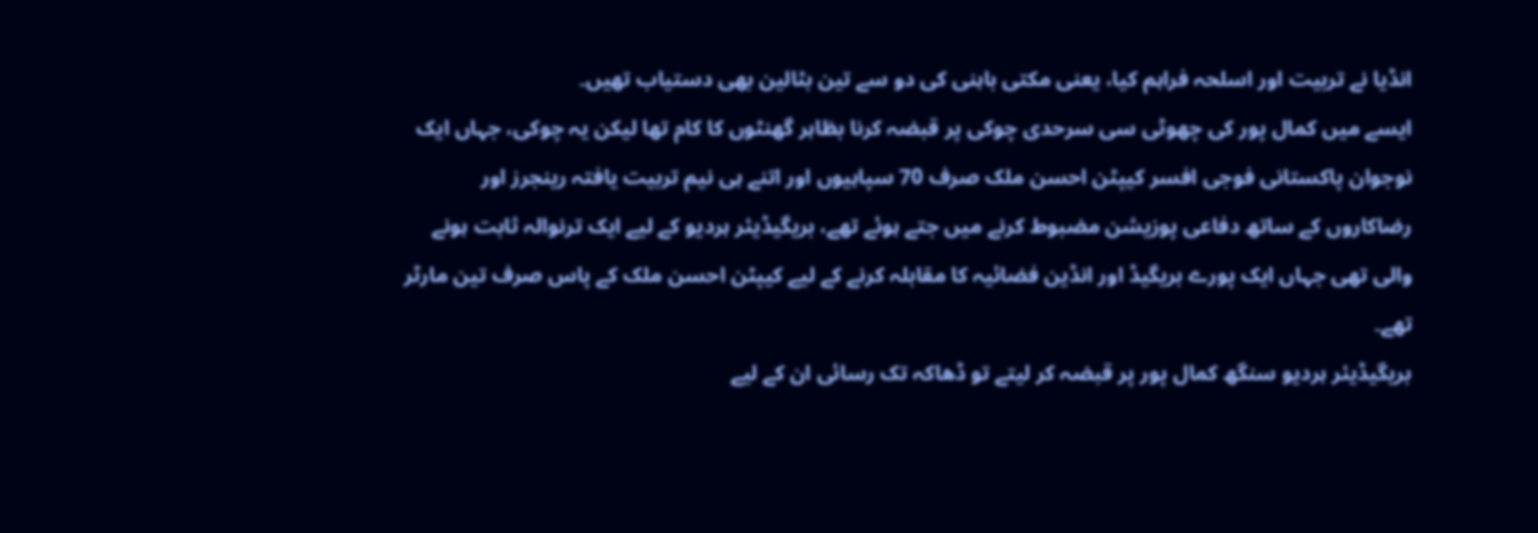انڈیا نے تربیت اور اسلحہ فراہم کیا، یعنی مکتی باہنی کی دو سے تین بٹالین بھی دستیاب تھیں۔
ایسے میں کمال پور کی چھوٹی سی سرحدی چوکی پر قبضہ کرنا بظاہر گھنٹوں کا کام تھا لیکن یہ چوکی، جہاں ایک نوجوان پاکستانی فوجی افسر کیپٹن احسن ملک صرف 70 سپاہیوں اور اتنے ہی نیم تربیت یافتہ رینجرز اور رضاکاروں کے ساتھ دفاعی پوزیشن مضبوط کرنے میں جتے ہوئے تھے، بریگیڈیئر ہردیو کے لیے ایک ترنوالہ ثابت ہونے والی تھی جہاں ایک پورے بریگیڈ اور انڈین فضائیہ کا مقابلہ کرنے کے لیے کیپٹن احسن ملک کے پاس صرف تین مارٹر تھے۔
بریگیڈیئر ہردیو سنگھ کمال پور پر قبضہ کر لیتے تو ڈھاکہ تک رسائی ان کے لیے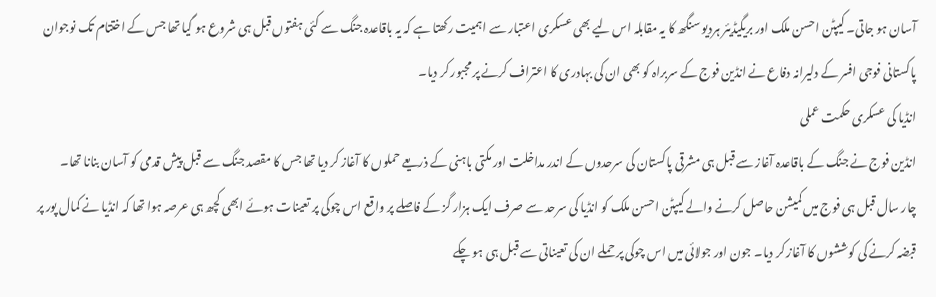آسان ہو جاتی۔ کیپٹن احسن ملک اور بریگیڈیئر ہردیو سنگھ کا یہ مقابلہ اس لیے بھی عسکری اعتبار سے اہمیت رکھتا ہے کہ یہ باقاعدہ جنگ سے کئی ہفتوں قبل ہی شروع ہو گیا تھا جس کے اختتام تک نوجوان پاکستانی فوجی افسر کے دلیرانہ دفاع نے انڈین فوج کے سربراہ کو بھی ان کی بہادری کا اعتراف کرنے پر مجبور کر دیا۔
انڈیا کی عسکری حکمت عملی
انڈین فوج نے جنگ کے باقاعدہ آغاز سے قبل ہی مشرقی پاکستان کی سرحدوں کے اندر مداخلت اور مکتی باہنی کے ذریعے حملوں کا آغاز کر دیا تھا جس کا مقصد جنگ سے قبل پیش قدمی کو آسان بنانا تھا۔
چار سال قبل ہی فوج میں کمیشن حاصل کرنے والے کیپٹن احسن ملک کو انڈیا کی سرحد سے صرف ایک ہزار گز کے فاصلے پر واقع اس چوکی پر تعینات ہوئے ابھی کچھ ہی عرصہ ہوا تھا کہ انڈیا نے کمال پور پر قبضہ کرنے کی کوششوں کا آغاز کر دیا۔ جون اور جولائی میں اس چوکی پر حملے ان کی تعیناتی سے قبل ہی ہو چکے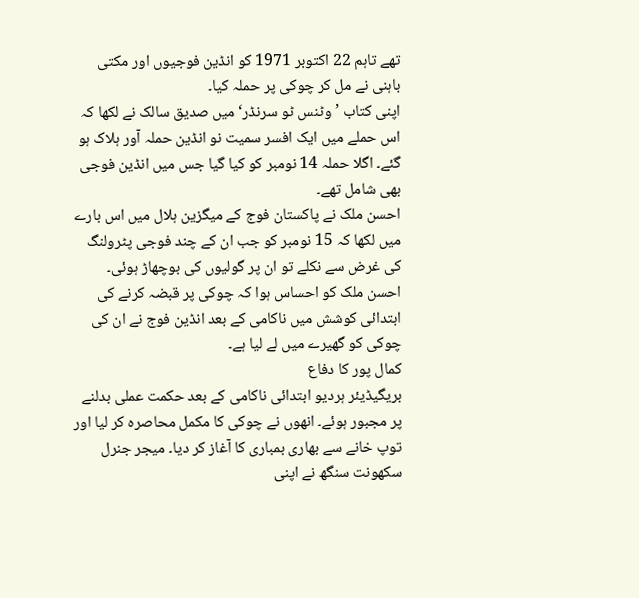تھے تاہم 22 اکتوبر 1971 کو انڈین فوجیوں اور مکتی باہنی نے مل کر چوکی پر حملہ کیا۔
اپنی کتاب ’وٹنس ٹو سرنڈر‘ میں صدیق سالک نے لکھا کہ اس حملے میں ایک افسر سمیت نو انڈین حملہ آور ہلاک ہو گئے۔ اگلا حملہ 14 نومبر کو کیا گیا جس میں انڈین فوجی بھی شامل تھے۔
احسن ملک نے پاکستان فوج کے میگزین ہلال میں اس بارے میں لکھا کہ 15 نومبر کو جب ان کے چند فوجی پٹرولنگ کی غرض سے نکلے تو ان پر گولیوں کی بوچھاڑ ہوئی۔ احسن ملک کو احساس ہوا کہ چوکی پر قبضہ کرنے کی ابتدائی کوشش میں ناکامی کے بعد انڈین فوج نے ان کی چوکی کو گھیرے میں لے لیا ہے۔
کمال پور کا دفاع
بریگیڈیئر ہردیو ابتدائی ناکامی کے بعد حکمت عملی بدلنے پر مجبور ہوئے۔ انھوں نے چوکی کا مکمل محاصرہ کر لیا اور توپ خانے سے بھاری بمباری کا آغاز کر دیا۔ میجر جنرل سکھونت سنگھ نے اپنی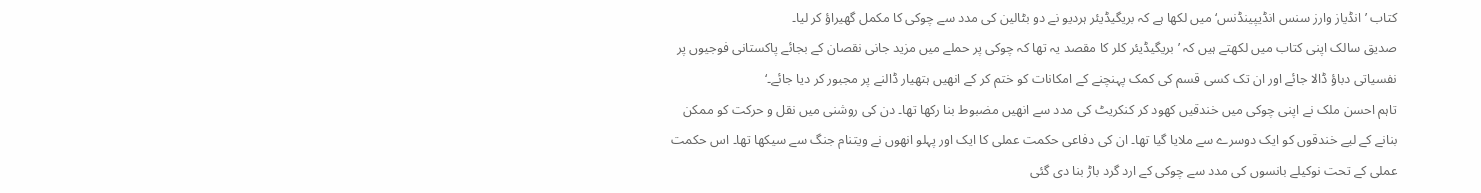کتاب ’انڈیاز وارز سنس انڈیپینڈنس‘ میں لکھا ہے کہ بریگیڈیئر ہردیو نے دو بٹالین کی مدد سے چوکی کا مکمل گھیراؤ کر لیا۔
صدیق سالک اپنی کتاب میں لکھتے ہیں کہ ’بریگیڈیئر کلر کا مقصد یہ تھا کہ چوکی پر حملے میں مزید جانی نقصان کے بجائے پاکستانی فوجیوں پر نفسیاتی دباؤ ڈالا جائے اور ان تک کسی قسم کی کمک پہنچنے کے امکانات کو ختم کر کے انھیں ہتھیار ڈالنے پر مجبور کر دیا جائے۔‘
تاہم احسن ملک نے اپنی چوکی میں خندقیں کھود کر کنکریٹ کی مدد سے انھیں مضبوط بنا رکھا تھا۔ دن کی روشنی میں نقل و حرکت کو ممکن بنانے کے لیے خندقوں کو ایک دوسرے سے ملایا گیا تھا۔ ان کی دفاعی حکمت عملی کا ایک اور پہلو انھوں نے ویتنام جنگ سے سیکھا تھا۔ اس حکمت عملی کے تحت نوکیلے بانسوں کی مدد سے چوکی کے ارد گرد باڑ بنا دی گئی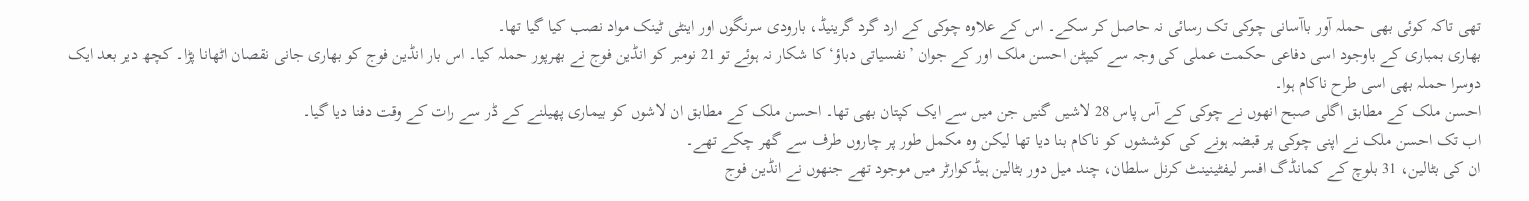تھی تاکہ کوئی بھی حملہ آور باآسانی چوکی تک رسائی نہ حاصل کر سکے۔ اس کے علاوہ چوکی کے ارد گرد گرینیڈ، بارودی سرنگوں اور اینٹی ٹینک مواد نصب کیا گیا تھا۔
بھاری بمباری کے باوجود اسی دفاعی حکمت عملی کی وجہ سے کیپٹن احسن ملک اور کے جوان ’نفسیاتی دباؤ‘ کا شکار نہ ہوئے تو 21 نومبر کو انڈین فوج نے بھرپور حملہ کیا۔ اس بار انڈین فوج کو بھاری جانی نقصان اٹھانا پڑا۔ کچھ دیر بعد ایک دوسرا حملہ بھی اسی طرح ناکام ہوا۔
احسن ملک کے مطابق اگلی صبح انھوں نے چوکی کے آس پاس 28 لاشیں گنیں جن میں سے ایک کپتان بھی تھا۔ احسن ملک کے مطابق ان لاشوں کو بیماری پھیلنے کے ڈر سے رات کے وقت دفنا دیا گیا۔
اب تک احسن ملک نے اپنی چوکی پر قبضہ ہونے کی کوششوں کو ناکام بنا دیا تھا لیکن وہ مکمل طور پر چاروں طرف سے گھر چکے تھے۔
ان کی بٹالین، 31 بلوچ کے کمانڈگ افسر لیفٹینینٹ کرنل سلطان، چند میل دور بٹالین ہیڈکوارٹر میں موجود تھے جنھوں نے انڈین فوج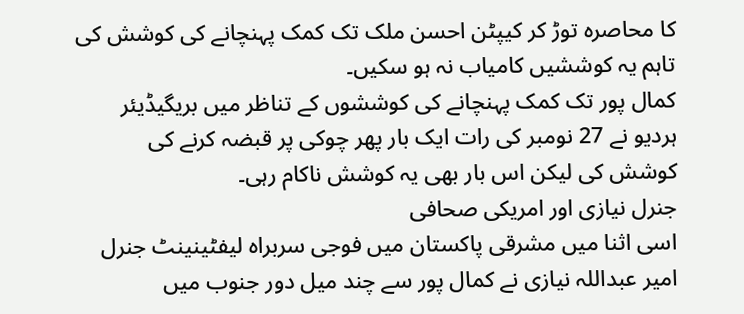کا محاصرہ توڑ کر کیپٹن احسن ملک تک کمک پہنچانے کی کوشش کی تاہم یہ کوششیں کامیاب نہ ہو سکیں۔
کمال پور تک کمک پہنچانے کی کوششوں کے تناظر میں بریگیڈیئر ہردیو نے 27 نومبر کی رات ایک بار پھر چوکی پر قبضہ کرنے کی کوشش کی لیکن اس بار بھی یہ کوشش ناکام رہی۔
جنرل نیازی اور امریکی صحافی
اسی اثنا میں مشرقی پاکستان میں فوجی سربراہ لیفٹینینٹ جنرل امیر عبداللہ نیازی نے کمال پور سے چند میل دور جنوب میں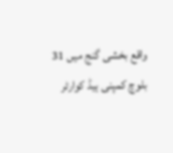واقع بخشی گنج میں 31 بلوچ کمپنی ہیڈ کوارٹر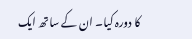کا دورہ کیا۔ ان کے ساتھ ایک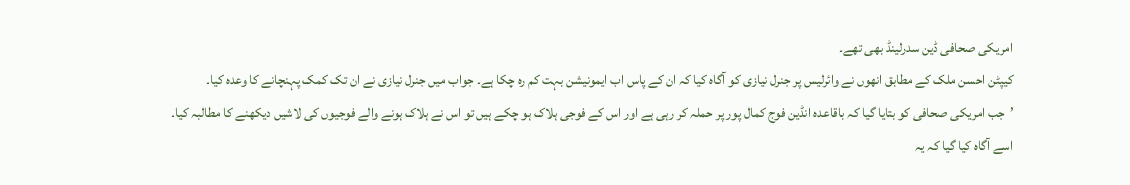امریکی صحافی ڈین سدرلینڈ بھی تھے۔
کیپٹن احسن ملک کے مطابق انھوں نے وائرلیس پر جنرل نیازی کو آگاہ کیا کہ ان کے پاس اب ایمونیشن بہت کم رہ چکا ہے۔ جواب میں جنرل نیازی نے ان تک کمک پہنچانے کا وعدہ کیا۔
’جب امریکی صحافی کو بتایا گیا کہ باقاعدہ انڈین فوج کمال پور پر حملہ کر رہی ہے اور اس کے فوجی ہلاک ہو چکے ہیں تو اس نے ہلاک ہونے والے فوجیوں کی لاشیں دیکھنے کا مطالبہ کیا۔ اسے آگاہ کیا گیا کہ یہ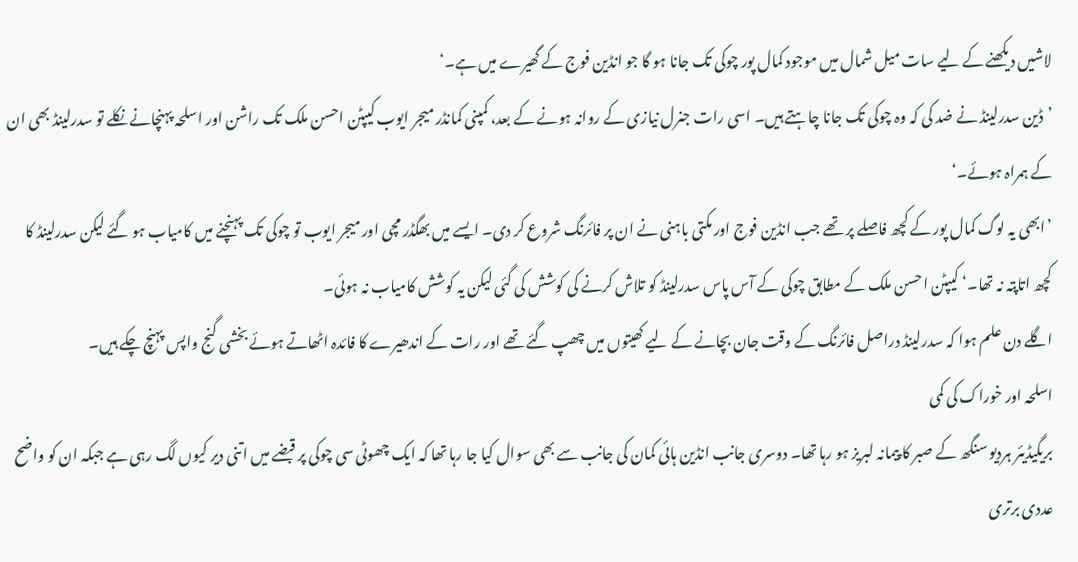لاشیں دیکھنے کے لیے سات میل شمال میں موجود کمال پور چوکی تک جانا ہو گا جو انڈین فوج کے گھیرے میں ہے۔‘
’ڈین سدرلینڈ نے ضد کی کہ وہ چوکی تک جانا چاہتے ہیں۔ اسی رات جنرل نیازی کے روانہ ہونے کے بعد، کمپنی کمانڈر میجر ایوب کیپٹن احسن ملک تک راشن اور اسلحہ پہنچانے نکلے تو سدرلینڈ بھی ان کے ہمراہ ہوئے۔‘
’ابھی یہ لوگ کمال پور کے کچھ فاصلے پر تھے جب انڈین فوج اور مکتی باہنی نے ان پر فائرنگ شروع کر دی۔ ایسے میں بھگڈر مچی اور میجر ایوب تو چوکی تک پہنچنے میں کامیاب ہو گئے لیکن سدرلینڈ کا کچھ اتاپتہ نہ تھا۔‘ کیپٹن احسن ملک کے مطابق چوکی کے آس پاس سدرلینڈ کو تلاش کرنے کی کوشش کی گئی لیکن یہ کوشش کامیاب نہ ہوئی۔
اگلے دن علم ہوا کہ سدرلینڈ دراصل فائرنگ کے وقت جان بچانے کے لیے کھیتوں میں چھپ گئے تھے اور رات کے اندھیرے کا فائدہ اٹھاتے ہوئے بخشی گنج واپس پہنچ چکے ہیں۔
اسلحہ اور خوراک کی کمی
بریگیڈیئر ہردیو سنگھ کے صبر کا پیمانہ لبریز ہو رہا تھا۔ دوسری جانب انڈین ہائی کمان کی جانب سے بھی سوال کیا جا رہا تھا کہ ایک چھوٹی سی چوکی پر قبضے میں اتنی دیر کیوں لگ رہی ہے جبکہ ان کو واضح عددی برتری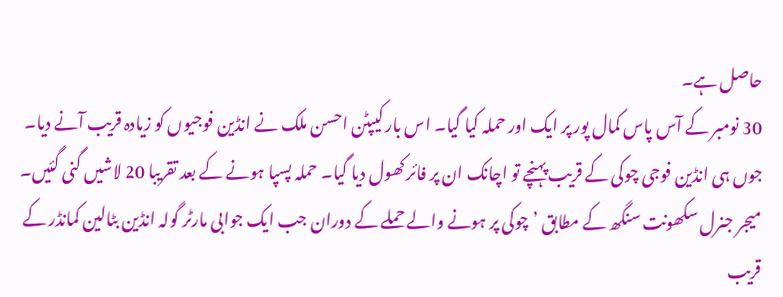حاصل ہے۔
30 نومبر کے آس پاس کمال پور پر ایک اور حملہ کیا گیا۔ اس بار کیپٹن احسن ملک نے انڈین فوجیوں کو زیادہ قریب آنے دیا۔ جوں ہی انڈین فوجی چوکی کے قریب پہنچے تو اچانک ان پر فائر کھول دیا گیا۔ حملہ پسپا ہونے کے بعد تقریبا 20 لاشیں گنی گئیں۔
میجر جنرل سکھونت سنگھ کے مطابق ’چوکی پر ہونے والے حملے کے دوران جب ایک جوابی مارٹر گولہ انڈین بٹالین کمانڈر کے قریب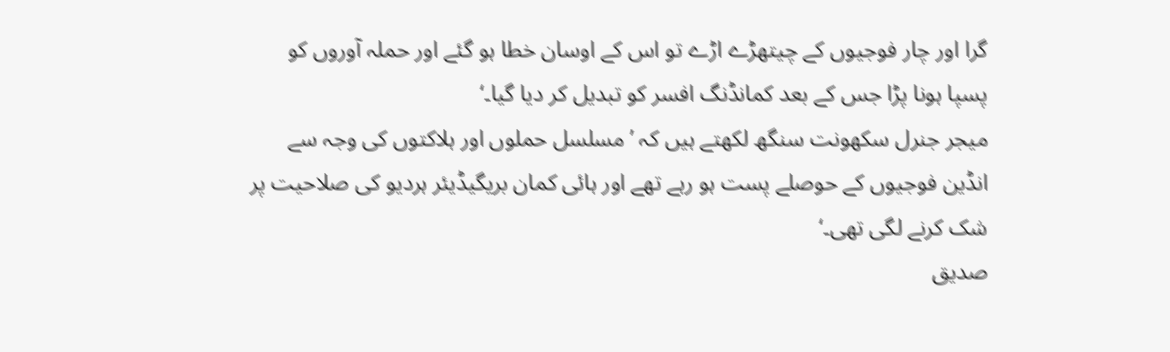گرا اور چار فوجیوں کے چیتھڑے اڑے تو اس کے اوسان خطا ہو گئے اور حملہ آوروں کو پسپا ہونا پڑا جس کے بعد کمانڈنگ افسر کو تبدیل کر دیا گیا۔‘
میجر جنرل سکھونت سنگھ لکھتے ہیں کہ ’مسلسل حملوں اور ہلاکتوں کی وجہ سے انڈین فوجیوں کے حوصلے پست ہو رہے تھے اور ہائی کمان بریگیڈیئر ہردیو کی صلاحیت پر شک کرنے لگی تھی۔‘
صدیق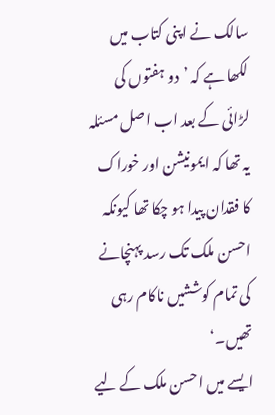سالک نے اپنی کتاب میں لکھا ہے کہ ’دو ہفتوں کی لڑائی کے بعد اب اصل مسئلہ یہ تھا کہ ایمونیشن اور خوراک کا فقدان پیدا ہو چکا تھا کیونکہ احسن ملک تک رسد پہنچانے کی تمام کوششیں ناکام رہی تھیں۔‘
ایسے میں احسن ملک کے لیے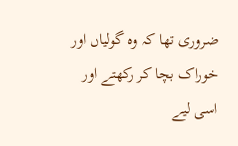ضروری تھا کہ وہ گولیاں اور خوراک بچا کر رکھتے اور اسی لیے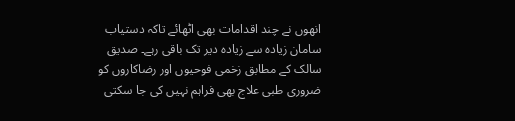انھوں نے چند اقدامات بھی اٹھائے تاکہ دستیاب سامان زیادہ سے زیادہ دیر تک باقی رہے۔ صدیق سالک کے مطابق زخمی فوحیوں اور رضاکاروں کو ضروری طبی علاج بھی فراہم نہیں کی جا سکتی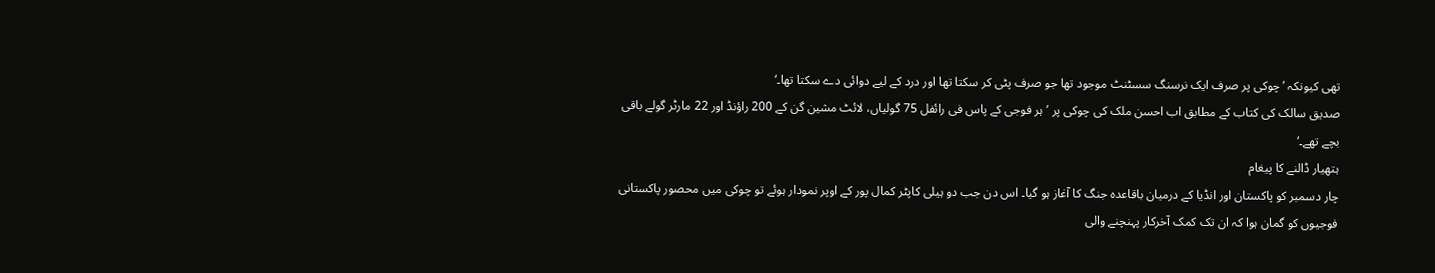تھی کیونکہ ’چوکی پر صرف ایک نرسنگ سسٹنٹ موجود تھا جو صرف پٹی کر سکتا تھا اور درد کے لیے دوائی دے سکتا تھا۔‘
صدیق سالک کی کتاب کے مطابق اب احسن ملک کی چوکی پر ’ہر فوجی کے پاس فی رائفل 75 گولیاں، لائٹ مشین گن کے 200 راؤنڈ اور 22 مارٹر گولے باقی بچے تھے۔‘
ہتھیار ڈالنے کا پیغام
چار دسمبر کو پاکستان اور انڈیا کے درمیان باقاعدہ جنگ کا آغاز ہو گیا۔ اس دن جب دو ہیلی کاپٹر کمال پور کے اوپر نمودار ہوئے تو چوکی میں محصور پاکستانی فوجیوں کو گمان ہوا کہ ان تک کمک آخرکار پہنچنے والی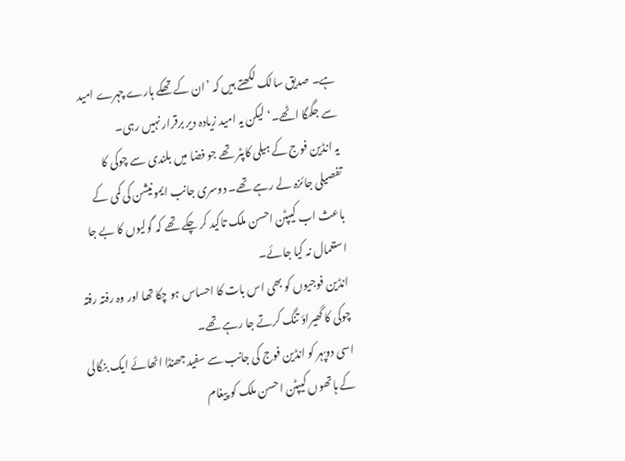ہے۔ صدیق سالک لکھتے ہیں کہ ’ان کے تھکے ہارے چہرے امید سے جگمگا اٹھے۔‘ لیکن یہ امید زیادہ دیر برقرار نہیں رہی۔
یہ انڈین فوج کے ہیلی کاپٹر تھے جو فضا میں بلندی سے چوکی کا تفصیلی جائزہ لے رہے تھے۔ دوسری جانب ایمونیشن کی کمی کے باعث اب کیپٹن احسن ملک تاکید کر چکے تھے کہ گولیوں کا بے جا استعمال نہ کیا جائے۔
انڈین فوجیوں کو بھی اس بات کا احساس ہو چکا تھا اور وہ رفتہ رفتہ چوکی کا گھیراؤ تنگ کرتے جا رہے تھے۔
اسی دوپہر کو انڈین فوج کی جانب سے سفید جھنڈا اٹھائے ایک بنگالی کے ہاتھوں کیپٹن احسن ملک کو پیغام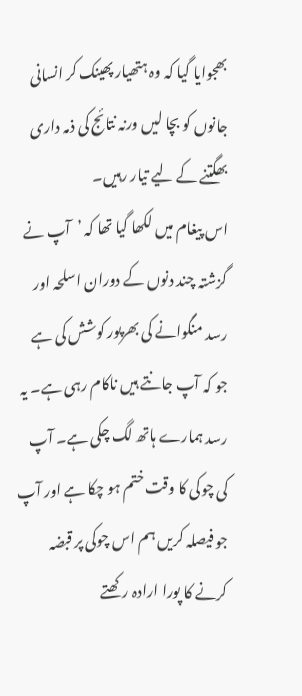بھجوایا گیا کہ وہ ہتھیار پھینک کر انسانی جانوں کو بچا لیں ورنہ نتائج کی ذمہ داری بھگتنے کے لیے تیار رہیں۔
اس پیغام میں لکھا گیا تھا کہ ’آپ نے گزشتہ چند دنوں کے دوران اسلحہ اور رسد منگوانے کی بھرپور کوشش کی ہے جو کہ آپ جانتے ہیں ناکام رہی ہے۔ یہ رسد ہمارے ہاتھ لگ چکی ہے۔ آپ کی چوکی کا وقت ختم ہو چکا ہے اور آپ جو فیصلہ کریں ہم اس چوکی پر قبضہ کرنے کا پورا ارادہ رکھتے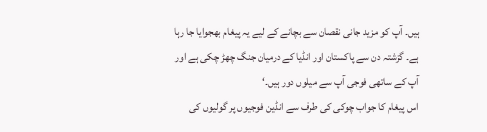ہیں۔ آپ کو مزید جانی نقصان سے بچانے کے لیے یہ پیغام بھجوایا جا رہا ہے۔ گزشتہ دن سے پاکستان اور انڈیا کے درمیان جنگ چھڑ چکی ہے اور آپ کے ساتھی فوجی آپ سے میلوں دور ہیں۔‘
اس پیغام کا جواب چوکی کی طرف سے انڈین فوجیوں پر گولیوں کی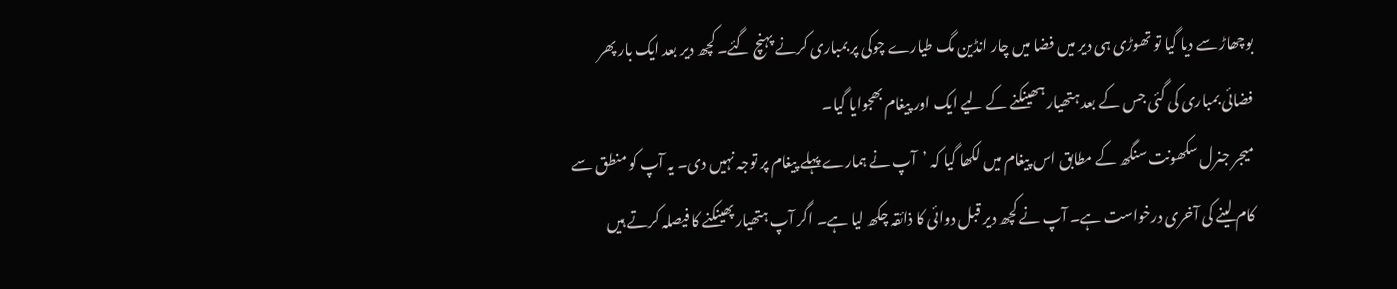بوچھاڑ سے دیا گیا تو تھوڑی ہی دیر میں فضا میں چار انڈین مگ طیارے چوکی پر بمباری کرنے پہنچ گئے۔ کچھ دیر بعد ایک بار پھر فضائی بمباری کی گئی جس کے بعد ہتھیار ہھینکنے کے لیے ایک اور پیغام بھجوایا گیا۔
میجر جنرل سکھونت سنگھ کے مطابق اس پیغام میں لکھا گیا کہ ’آپ نے ہمارے پہلے پیغام پر توجہ نہیں دی۔ یہ آپ کو منطق سے کام لینے کی آخری درخواست ہے۔ آپ نے کچھ دیر قبل دوائی کا ذائقہ چکھ لیا ہے۔ اگر آپ ہتھیار پھینکنے کا فیصلہ کرتے ہیں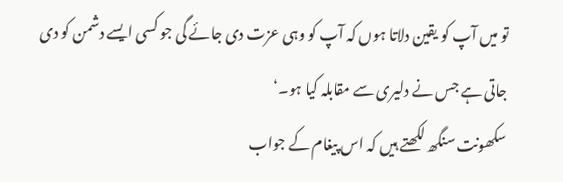تو میں آپ کو یقین دلاتا ہوں کہ آپ کو وہی عزت دی جائے گی جو کسی ایسے دشمن کو دی جاتی ہے جس نے دلیری سے مقابلہ کیا ہو۔‘
سکھونت سنگھ لکھتے ہیں کہ اس پیغام کے جواب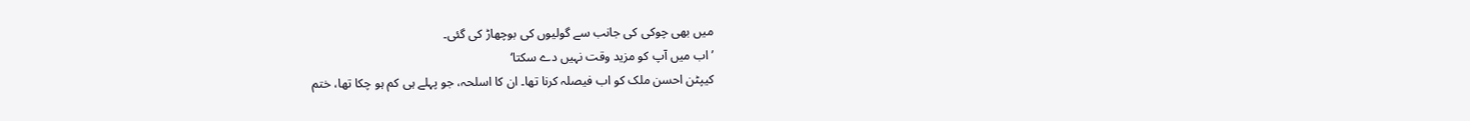میں بھی چوکی کی جانب سے گولیوں کی بوچھاڑ کی گئی۔
’اب میں آپ کو مزید وقت نہیں دے سکتا‘
کیپٹن احسن ملک کو اب فیصلہ کرنا تھا۔ ان کا اسلحہ، جو پہلے ہی کم ہو چکا تھا، ختم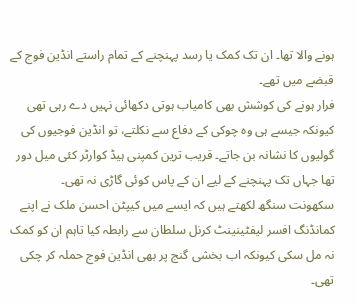ہونے والا تھا۔ ان تک کمک یا رسد پہنچنے کے تمام راستے انڈین فوج کے قبضے میں تھے۔
فرار ہونے کی کوشش بھی کامیاب ہوتی دکھائی نہیں دے رہی تھی کیونکہ جیسے ہی وہ چوکی کے دفاع سے نکلتے، تو انڈین فوجیوں کی گولیوں کا نشانہ بن جاتے۔ قریب ترین کمپنی ہیڈ کوارٹر کئی میل دور تھا جہاں تک پہنچنے کے لیے ان کے پاس کوئی گاڑی نہ تھی۔
سکھونت سنگھ لکھتے ہیں کہ ایسے میں کیپٹن احسن ملک نے اپنے کمانڈنگ افسر لیفٹینینٹ کرنل سلطان سے رابطہ کیا تاہم ان کو کمک نہ مل سکی کیونکہ اب بخشی گنج پر بھی انڈین فوج حملہ کر چکی تھی۔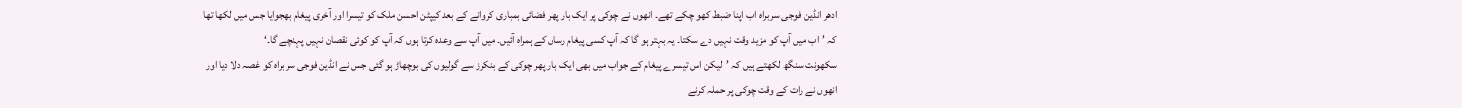ادھر انڈین فوجی سربراہ اب اپنا ضبط کھو چکے تھے۔ انھوں نے چوکی پر ایک بار پھر فضائی بمباری کروانے کے بعد کیپٹن احسن ملک کو تیسرا اور آخری پیغام بھجوایا جس میں لکھا تھا کہ ’اب میں آپ کو مزید وقت نہیں دے سکتا۔ یہ بہتر ہو گا کہ آپ کسی پیغام رساں کے ہمراہ آئیں۔ میں آپ سے وعدہ کرتا ہوں کہ آپ کو کوئی نقصان نہیں پہنچے گا۔‘
سکھونت سنگھ لکھتے ہیں کہ ’لیکن اس تیسرے پیغام کے جواب میں بھی ایک بار پھر چوکی کے بنکرز سے گولیوں کی بوچھاڑ ہو گئی جس نے انڈین فوجی سربراہ کو غصہ دلا دیا اور انھوں نے رات کے وقت چوکی پر حملہ کرنے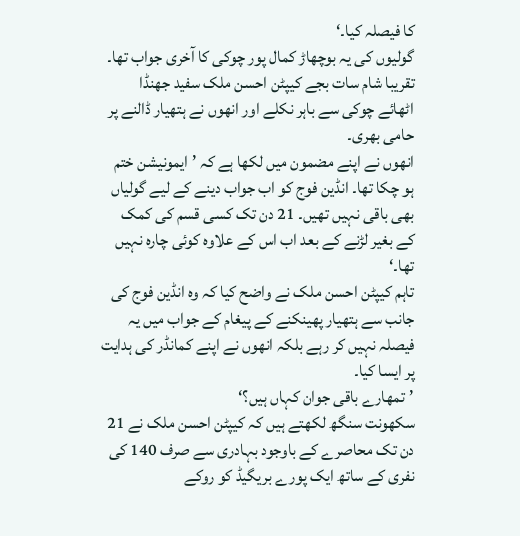کا فیصلہ کیا۔‘
گولیوں کی یہ بوچھاڑ کمال پور چوکی کا آخری جواب تھا۔ تقریبا شام سات بجے کیپٹن احسن ملک سفید جھنڈا اٹھائے چوکی سے باہر نکلے اور انھوں نے ہتھیار ڈالنے پر حامی بھری۔
انھوں نے اپنے مضمون میں لکھا ہے کہ ’ایمونیشن ختم ہو چکا تھا۔ انڈین فوج کو اب جواب دینے کے لیے گولیاں بھی باقی نہیں تھیں۔ 21 دن تک کسی قسم کی کمک کے بغیر لڑنے کے بعد اب اس کے علاوہ کوئی چارہ نہیں تھا۔‘
تاہم کیپٹن احسن ملک نے واضح کیا کہ وہ انڈین فوج کی جانب سے ہتھیار پھینکنے کے پیغام کے جواب میں یہ فیصلہ نہیں کر رہے بلکہ انھوں نے اپنے کمانڈر کی ہدایت پر ایسا کیا۔
’تمھارے باقی جوان کہاں ہیں؟‘
سکھونت سنگھ لکھتے ہیں کہ کیپٹن احسن ملک نے 21 دن تک محاصرے کے باوجود بہادری سے صرف 140 کی نفری کے ساتھ ایک پورے بریگیڈ کو روکے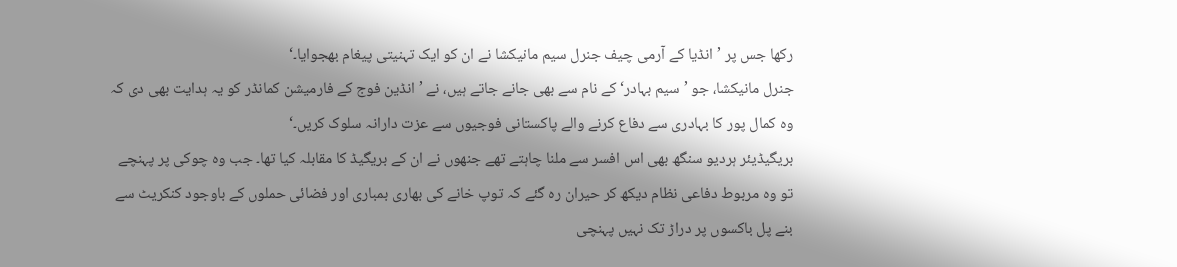رکھا جس پر ’انڈیا کے آرمی چیف جنرل سیم مانیکشا نے ان کو ایک تہنیتی پیغام بھجوایا۔‘
جنرل مانیکشا، جو ’سیم بہادر‘ کے نام سے بھی جانے جاتے ہیں، نے ’انڈین فوج کے فارمیشن کمانڈر کو یہ ہدایت بھی دی کہ وہ کمال پور کا بہادری سے دفاع کرنے والے پاکستانی فوجیوں سے عزت دارانہ سلوک کریں۔‘
بریگیڈیئر ہردیو سنگھ بھی اس افسر سے ملنا چاہتے تھے جنھوں نے ان کے بریگیڈ کا مقابلہ کیا تھا۔ جب وہ چوکی پر پہنچے تو وہ مربوط دفاعی نظام دیکھ کر حیران رہ گئے کہ توپ خانے کی بھاری بمباری اور فضائی حملوں کے باوجود کنکریٹ سے بنے پل باکسوں پر دراڑ تک نہیں پہنچی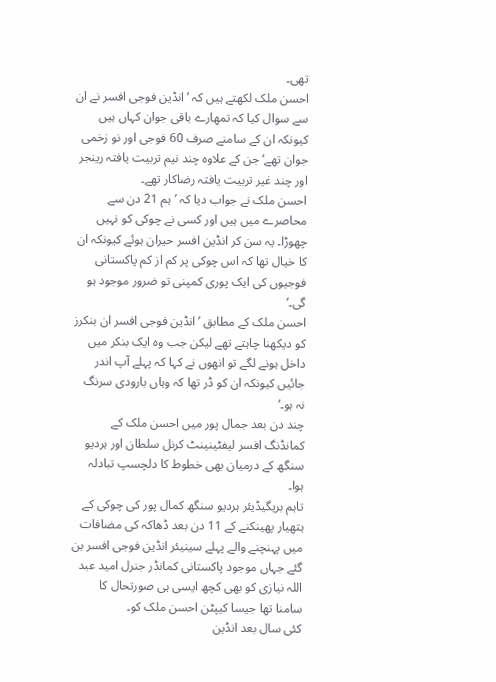تھی۔
احسن ملک لکھتے ہیں کہ ’انڈین فوجی افسر نے ان سے سوال کیا کہ تمھارے باقی جوان کہاں ہیں کیونکہ ان کے سامنے صرف 60 فوجی اور نو زخمی جوان تھے‘ جن کے علاوہ چند نیم تربیت یافتہ رینجر اور چند غیر تربیت یافتہ رضاکار تھے۔
احسن ملک نے جواب دیا کہ ’ہم 21 دن سے محاصرے میں ہیں اور کسی نے چوکی کو نہیں چھوڑا۔ یہ سن کر انڈین افسر حیران ہوئے کیونکہ ان کا خیال تھا کہ اس چوکی پر کم از کم پاکستانی فوجیوں کی ایک پوری کمپنی تو ضرور موجود ہو گی۔‘
احسن ملک کے مطابق ’انڈین فوجی افسر ان بنکرز کو دیکھنا چاہتے تھے لیکن جب وہ ایک بنکر میں داخل ہونے لگے تو انھوں نے کہا کہ پہلے آپ اندر جائیں کیونکہ ان کو ڈر تھا کہ وہاں بارودی سرنگ نہ ہو۔‘
چند دن بعد جمال پور میں احسن ملک کے کمانڈنگ افسر لیفٹینینٹ کرنل سلطان اور ہردیو سنگھ کے درمیان بھی خطوط کا دلچسپ تبادلہ ہوا۔
تاہم بریگیڈیئر ہردیو سنگھ کمال پور کی چوکی کے ہتھیار پھینکنے کے 11 دن بعد ڈھاکہ کی مضافات میں پہنچنے والے پہلے سینیئر انڈین فوجی افسر بن گئے جہاں موجود پاکستانی کمانڈر جنرل امید عبد اللہ نیازی کو بھی کچھ ایسی ہی صورتحال کا سامنا تھا جیسا کیپٹن احسن ملک کو۔
کئی سال بعد انڈین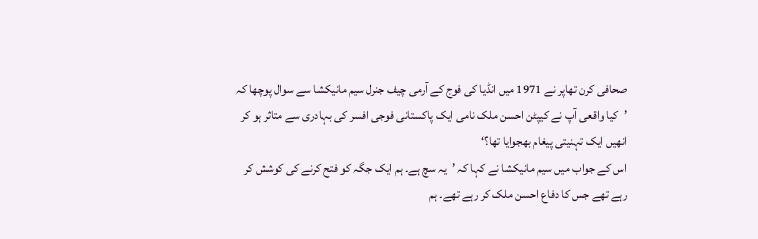صحافی کرن تھاپر نے 1971 میں انڈیا کی فوج کے آرمی چیف جنرل سیم مانیکشا سے سوال پوچھا کہ ’کیا واقعی آپ نے کیپٹن احسن ملک نامی ایک پاکستانی فوجی افسر کی بہادری سے متاثر ہو کر انھیں ایک تہنیتی پیغام بھجوایا تھا؟‘
اس کے جواب میں سیم مانیکشا نے کہا کہ ’یہ سچ ہے۔ ہم ایک جگہ کو فتح کرنے کی کوشش کر رہے تھے جس کا دفاع احسن ملک کر رہے تھے۔ ہم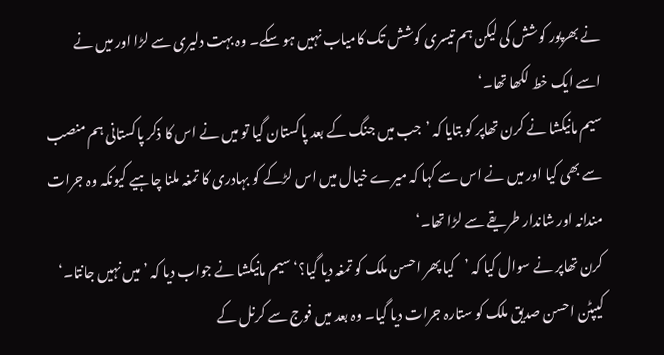نے بھرپور کوشش کی لیکن ہم تیسری کوشش تک کامیاب نہیں ہو سکے۔ وہ بہت دلیری سے لڑا اور میں نے اسے ایک خط لکھا تھا۔‘
سیم مانیکشا نے کرن تھاپر کو بتایا کہ ’جب میں جنگ کے بعد پاکستان گیا تو میں نے اس کا ذکر پاکستانی ہم منصب سے بھی کیا اور میں نے اس سے کہا کہ میرے خیال میں اس لڑکے کو بہادری کا تمغہ ملنا چاہیے کیونکہ وہ جرات مندانہ اور شاندار طریقے سے لڑا تھا۔‘
کرن تھاپر نے سوال کیا کہ ’کیا پھر احسن ملک کو تمغہ دیا گیا؟‘ سیم مانیکشا نے جواب دیا کہ ’میں نہیں جانتا۔‘
کیپٹن احسن صدیق ملک کو ستارہ جرات دیا گیا۔ وہ بعد میں فوج سے کرنل کے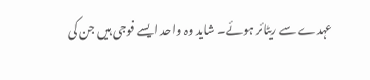عہدے سے ریٹائر ہوئے۔ شاید وہ واحد ایسے فوجی ہیں جن کی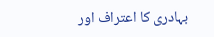بہادری کا اعتراف اور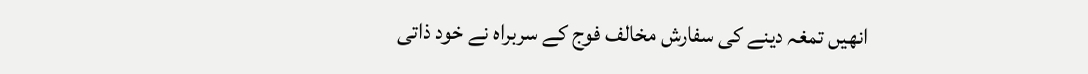انھیں تمغہ دینے کی سفارش مخالف فوج کے سربراہ نے خود ذاتی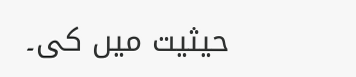حیثیت میں کی۔